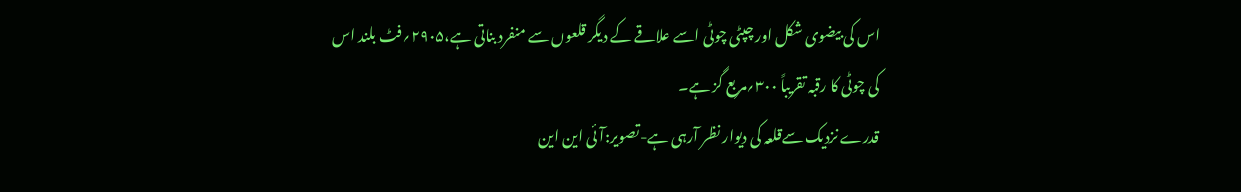اس کی بیضوی شکل اور چپٹی چوٹی اسے علاقے کے دیگر قلعوں سے منفرد بناتی ہے،۲۹۰۵؍فٹ بلند اس کی چوٹی کا رقبہ تقریباً ۳۰۰؍مربع گز ہے۔
قدرے نزدیک سےقلعہ کی دیوار نظر آرہی ہے-تصویر:آئی این این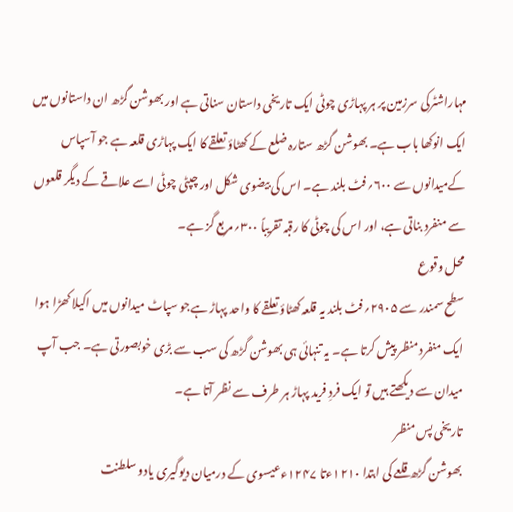مہاراشٹرکی سرزمین پر ہر پہاڑی چوٹی ایک تاریخی داستان سناتی ہے اور بھوشن گڑھ ان داستانوں میں ایک انوکھا باب ہے۔ بھوشن گڑھ ستارہ ضلع کے کھٹاؤ تعلقے کا ایک پہاڑی قلعہ ہے جو آسپاس کےمیدانوں سے ۶۰۰؍فٹ بلند ہے۔ اس کی بیضوی شکل اور چپٹی چوٹی اسے علاقے کے دیگر قلعوں سے منفرد بناتی ہے، اور اس کی چوٹی کا رقبہ تقریباً ۳۰۰؍مربع گز ہے۔
محل وقوع
سطح سمندر سے ۲۹۰۵؍فٹ بلند یہ قلعہ کھٹاؤ تعلقے کا واحد پہاڑ ہےجو سپاٹ میدانوں میں اکیلا کھڑا ہوا ایک منفرد منظر پیش کرتا ہے۔ یہ تنہائی ہی بھوشن گڑھ کی سب سے بڑی خوبصورتی ہے۔ جب آپ میدان سے دیکھتے ہیں تو ایک فردِ فرید پہاڑ ہر طرف سے نظر آتا ہے۔
تاریخی پس منظر
بھوشن گڑھ قلعے کی ابتدا ۱۲۱۰ءتا ۱۲۴۷ءعیسوی کے درمیان دیوگیری یادو سلطنت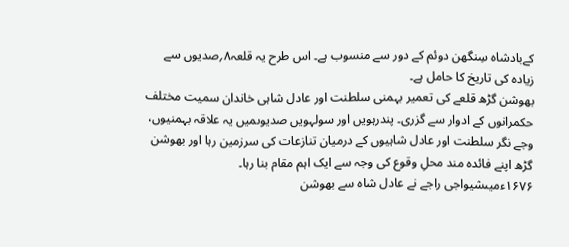کےبادشاہ سِنگھن دوئم کے دور سے منسوب ہے۔ اس طرح یہ قلعہ۸؍صدیوں سے زیادہ کی تاریخ کا حامل ہے۔
بھوشن گڑھ قلعے کی تعمیر بہمنی سلطنت اور عادل شاہی خاندان سمیت مختلف حکمرانوں کے ادوار سے گزری۔ پندرہویں اور سولہویں صدیوںمیں یہ علاقہ بہمنیوں، وجے نگر سلطنت اور عادل شاہیوں کے درمیان تنازعات کی سرزمین رہا اور بھوشن گڑھ اپنے فائدہ مند محلِ وقوع کی وجہ سے ایک اہم مقام بنا رہا۔
۱۶۷۶ءمیںشیواجی راجے نے عادل شاہ سے بھوشن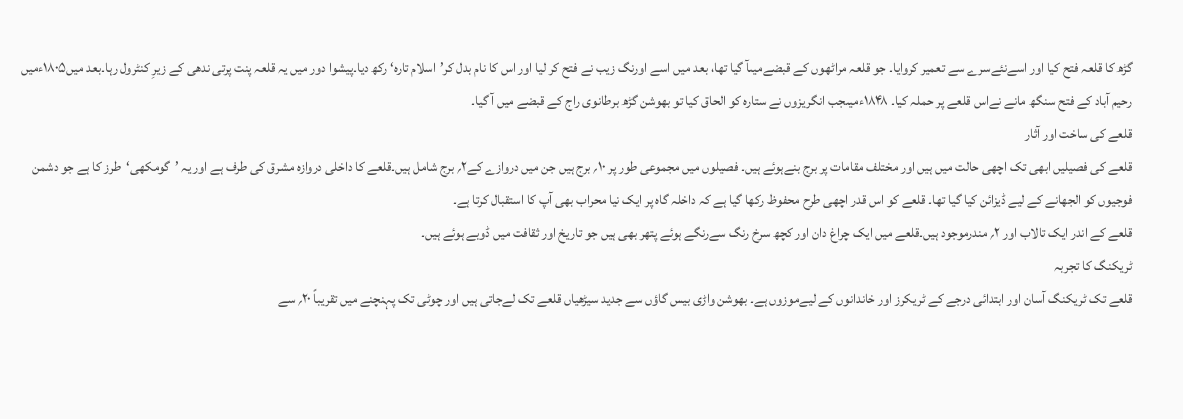گڑھ کا قلعہ فتح کیا اور اسےنئےسرے سے تعمیر کروایا۔ جو قلعہ مراٹھوں کے قبضےمیںآ گیا تھا، بعد میں اسے اورنگ زیب نے فتح کر لیا اور اس کا نام بدل کر’اسلام تارہ‘ رکھ دیا۔پیشوا دور میں یہ قلعہ پنت پرتی ندھی کے زیرِ کنٹرول رہا۔بعد میں۱۸۰۵ءمیں رحیم آباد کے فتح سنگھ مانے نےاس قلعے پر حملہ کیا۔ ۱۸۴۸ءمیںجب انگریزوں نے ستارہ کو الحاق کیا تو بھوشن گڑھ برطانوی راج کے قبضے میں آ گیا۔
قلعے کی ساخت اور آثار
قلعے کی فصیلیں ابھی تک اچھی حالت میں ہیں اور مختلف مقامات پر برج بنےہوئے ہیں۔ فصیلوں میں مجموعی طور پر ۱۰؍ برج ہیں جن میں دروازے کے۲؍ برج شامل ہیں۔قلعے کا داخلی دروازہ مشرق کی طرف ہے اور یہ ’گومکھی‘طرز کا ہے جو دشمن فوجیوں کو الجھانے کے لیے ڈیزائن کیا گیا تھا۔ قلعے کو اس قدر اچھی طرح محفوظ رکھا گیا ہے کہ داخلہ گاہ پر ایک نیا محراب بھی آپ کا استقبال کرتا ہے۔
قلعے کے اندر ایک تالاب اور ۲؍ مندرموجود ہیں۔قلعے میں ایک چراغ دان اور کچھ سرخ رنگ سےرنگے ہوئے پتھر بھی ہیں جو تاریخ اور ثقافت میں ڈوبے ہوئے ہیں۔
ٹریکنگ کا تجربہ
قلعے تک ٹریکنگ آسان اور ابتدائی درجے کے ٹریکرز اور خاندانوں کے لیےموزوں ہے۔ بھوشن واڑی بیس گاؤں سے جدید سیڑھیاں قلعے تک لےجاتی ہیں اور چوٹی تک پہنچنے میں تقریباً ۲۰؍ سے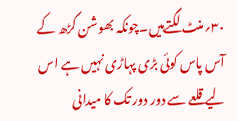۳۰؍منٹ لگتےہیں۔چونکہ بھوشن گڑھ کے آس پاس کوئی بڑی پہاڑی نہیں ہے اس لیے قلعے سے دور دور تک کا میدانی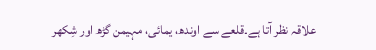علاقہ نظر آتا ہے۔قلعے سے اوندھ، یمائی، مہیمن گڑھ اور شِکھر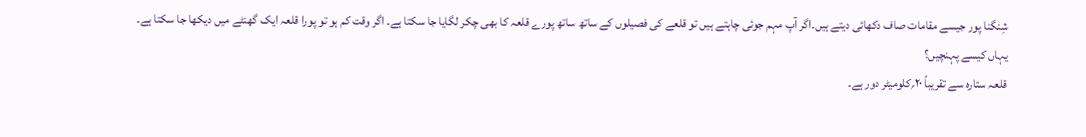شِنگنا پور جیسے مقامات صاف دکھائی دیتے ہیں۔اگر آپ مہم جوئی چاہتے ہیں تو قلعے کی فصیلوں کے ساتھ ساتھ پورے قلعہ کا بھی چکر لگایا جا سکتا ہے۔ اگر وقت کم ہو تو پورا قلعہ ایک گھنٹے میں دیکھا جا سکتا ہے۔
یہاں کیسے پہنچیں؟
قلعہ ستارہ سے تقریباً ۲۰؍کلومیٹر دور ہے۔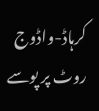کرہاڈ-واڈوج روٹ پر پوسے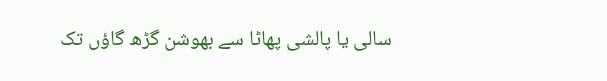سالی یا پالشی پھاٹا سے بھوشن گڑھ گاؤں تک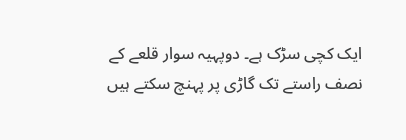ایک کچی سڑک ہے۔ دوپہیہ سوار قلعے کے نصف راستے تک گاڑی پر پہنچ سکتے ہیں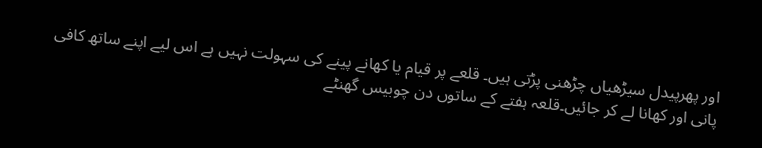اور پھرپیدل سیڑھیاں چڑھنی پڑتی ہیں۔ قلعے پر قیام یا کھانے پینے کی سہولت نہیں ہے اس لیے اپنے ساتھ کافی پانی اور کھانا لے کر جائیں۔قلعہ ہفتے کے ساتوں دن چوبیس گھنٹے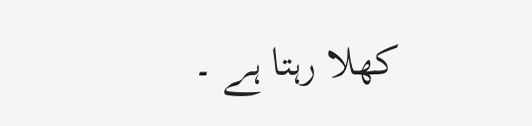کھلا رہتا ہے ۔